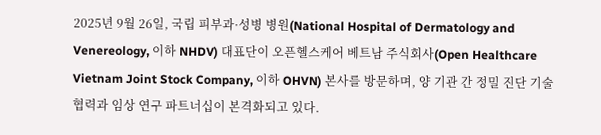2025년 9월 26일, 국립 피부과·성병 병원(National Hospital of Dermatology and Venereology, 이하 NHDV) 대표단이 오픈헬스케어 베트남 주식회사(Open Healthcare Vietnam Joint Stock Company, 이하 OHVN) 본사를 방문하며, 양 기관 간 정밀 진단 기술 협력과 임상 연구 파트너십이 본격화되고 있다.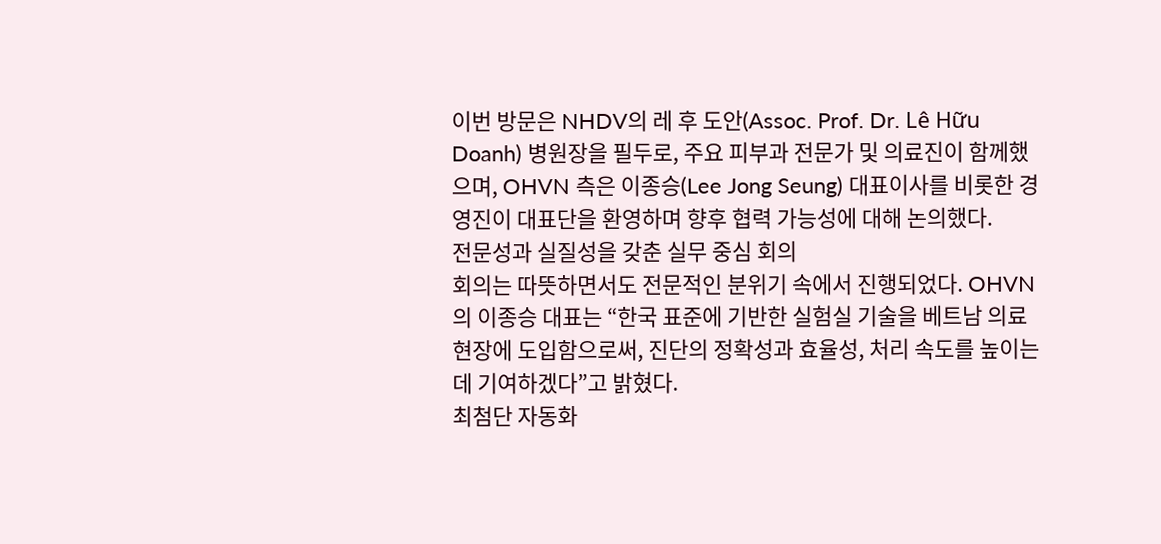이번 방문은 NHDV의 레 후 도안(Assoc. Prof. Dr. Lê Hữu Doanh) 병원장을 필두로, 주요 피부과 전문가 및 의료진이 함께했으며, OHVN 측은 이종승(Lee Jong Seung) 대표이사를 비롯한 경영진이 대표단을 환영하며 향후 협력 가능성에 대해 논의했다.
전문성과 실질성을 갖춘 실무 중심 회의
회의는 따뜻하면서도 전문적인 분위기 속에서 진행되었다. OHVN의 이종승 대표는 “한국 표준에 기반한 실험실 기술을 베트남 의료 현장에 도입함으로써, 진단의 정확성과 효율성, 처리 속도를 높이는 데 기여하겠다”고 밝혔다.
최첨단 자동화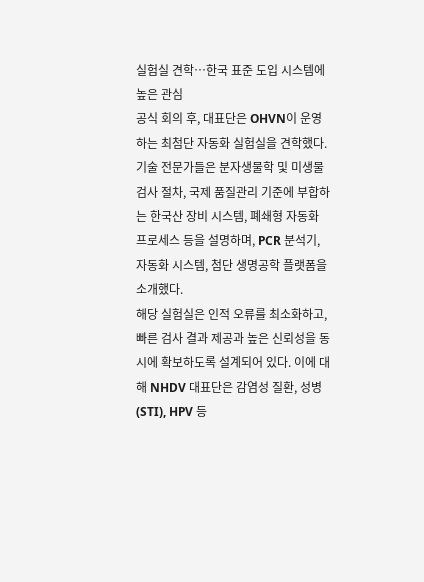실험실 견학…한국 표준 도입 시스템에 높은 관심
공식 회의 후, 대표단은 OHVN이 운영하는 최첨단 자동화 실험실을 견학했다. 기술 전문가들은 분자생물학 및 미생물 검사 절차, 국제 품질관리 기준에 부합하는 한국산 장비 시스템, 폐쇄형 자동화 프로세스 등을 설명하며, PCR 분석기, 자동화 시스템, 첨단 생명공학 플랫폼을 소개했다.
해당 실험실은 인적 오류를 최소화하고, 빠른 검사 결과 제공과 높은 신뢰성을 동시에 확보하도록 설계되어 있다. 이에 대해 NHDV 대표단은 감염성 질환, 성병(STI), HPV 등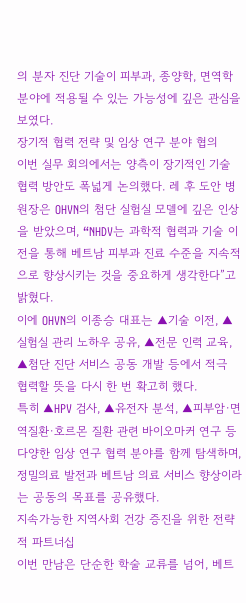의 분자 진단 기술이 피부과, 종양학, 면역학 분야에 적용될 수 있는 가능성에 깊은 관심을 보였다.
장기적 협력 전략 및 임상 연구 분야 협의
이번 실무 회의에서는 양측이 장기적인 기술 협력 방안도 폭넓게 논의했다. 레 후 도안 병원장은 OHVN의 첨단 실험실 모델에 깊은 인상을 받았으며, “NHDV는 과학적 협력과 기술 이전을 통해 베트남 피부과 진료 수준을 지속적으로 향상시키는 것을 중요하게 생각한다”고 밝혔다.
이에 OHVN의 이종승 대표는 ▲기술 이전, ▲실험실 관리 노하우 공유, ▲전문 인력 교육, ▲첨단 진단 서비스 공동 개발 등에서 적극 협력할 뜻을 다시 한 번 확고히 했다.
특히 ▲HPV 검사, ▲유전자 분석, ▲피부암·면역질환·호르몬 질환 관련 바이오마커 연구 등 다양한 임상 연구 협력 분야를 함께 탐색하며, 정밀의료 발전과 베트남 의료 서비스 향상이라는 공동의 목표를 공유했다.
지속가능한 지역사회 건강 증진을 위한 전략적 파트너십
이번 만남은 단순한 학술 교류를 넘어, 베트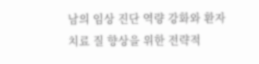남의 임상 진단 역량 강화와 환자 치료 질 향상을 위한 전략적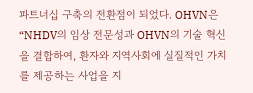파트너십 구축의 전환점이 되었다. OHVN은 “NHDV의 임상 전문성과 OHVN의 기술 혁신을 결합하여, 환자와 지역사회에 실질적인 가치를 제공하는 사업을 지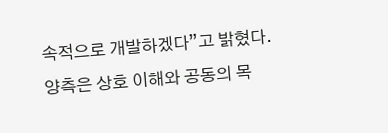속적으로 개발하겠다”고 밝혔다.
양측은 상호 이해와 공동의 목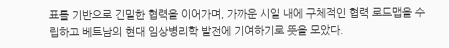표를 기반으로 긴밀한 협력을 이어가며, 가까운 시일 내에 구체적인 협력 로드맵을 수립하고 베트남의 현대 임상병리학 발전에 기여하기로 뜻을 모았다.